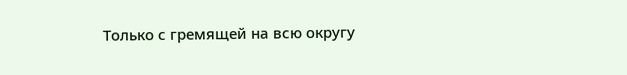Только с гремящей на всю округу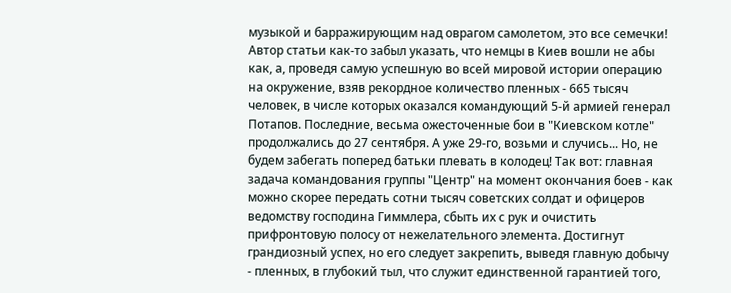музыкой и барражирующим над оврагом самолетом, это все семечки! Автор статьи как-то забыл указать, что немцы в Киев вошли не абы как, а, проведя самую успешную во всей мировой истории операцию на окружение, взяв рекордное количество пленных - 665 тысяч человек, в числе которых оказался командующий 5-й армией генерал Потапов. Последние, весьма ожесточенные бои в "Киевском котле" продолжались до 27 сентября. А уже 29-го, возьми и случись... Но, не будем забегать поперед батьки плевать в колодец! Так вот: главная задача командования группы "Центр" на момент окончания боев - как можно скорее передать сотни тысяч советских солдат и офицеров ведомству господина Гиммлера, сбыть их с рук и очистить прифронтовую полосу от нежелательного элемента. Достигнут грандиозный успех, но его следует закрепить, выведя главную добычу - пленных, в глубокий тыл, что служит единственной гарантией того,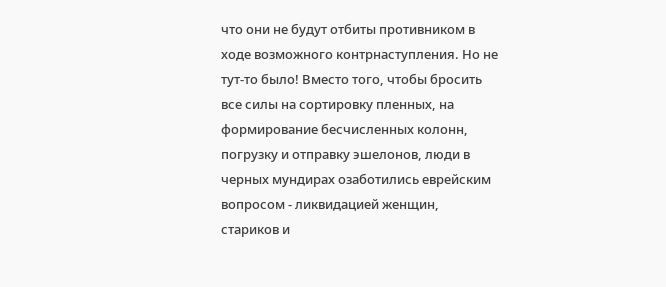что они не будут отбиты противником в ходе возможного контрнаступления. Но не тут-то было! Вместо того, чтобы бросить все силы на сортировку пленных, на формирование бесчисленных колонн, погрузку и отправку эшелонов, люди в черных мундирах озаботились еврейским вопросом - ликвидацией женщин, стариков и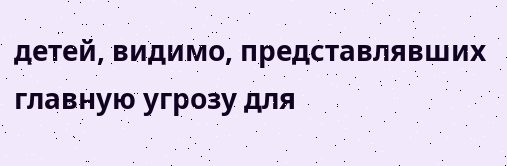детей, видимо, представлявших главную угрозу для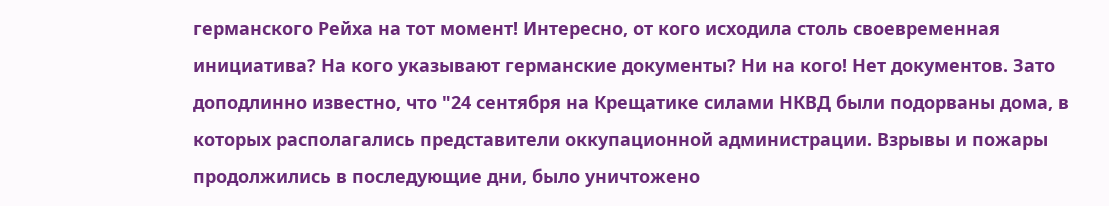германского Рейха на тот момент! Интересно, от кого исходила столь своевременная инициатива? На кого указывают германские документы? Ни на кого! Нет документов. Зато доподлинно известно, что "24 сентября на Крещатике силами НКВД были подорваны дома, в которых располагались представители оккупационной администрации. Взрывы и пожары продолжились в последующие дни, было уничтожено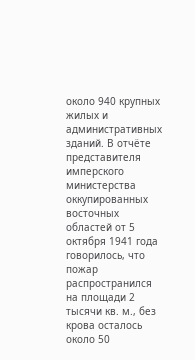около 940 крупных жилых и административных зданий. В отчёте представителя имперского министерства оккупированных восточных областей от 5 октября 1941 года говорилось, что пожар распространился на площади 2 тысячи кв. м., без крова осталось около 50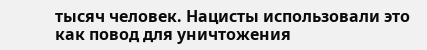тысяч человек. Нацисты использовали это как повод для уничтожения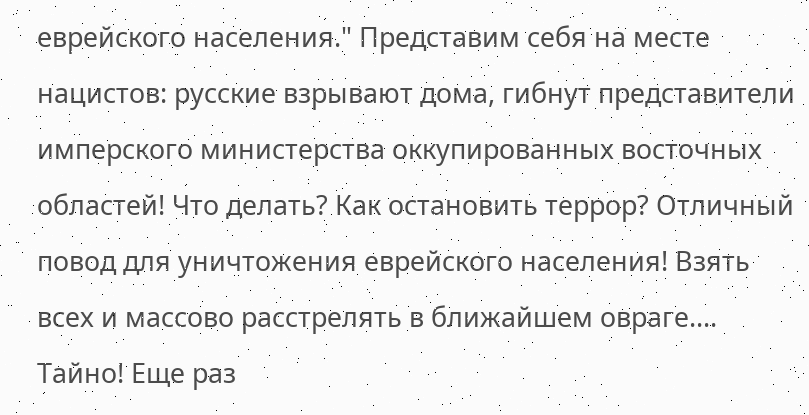еврейского населения." Представим себя на месте нацистов: русские взрывают дома, гибнут представители имперского министерства оккупированных восточных областей! Что делать? Как остановить террор? Отличный повод для уничтожения еврейского населения! Взять всех и массово расстрелять в ближайшем овраге.... Тайно! Еще раз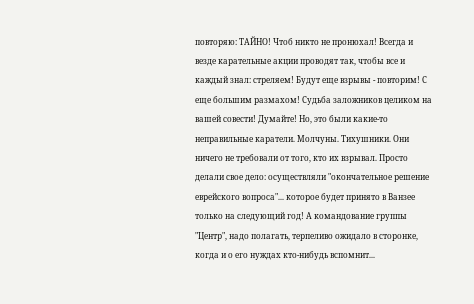повторяю: ТАЙНО! Чтоб никто не пронюхал! Всегда и везде карательные акции проводят так, чтобы все и каждый знал: стреляем! Будут еще взрывы - повторим! С еще большим размахом! Судьба заложников целиком на вашей совести! Думайте! Но, это были какие-то неправильные каратели. Молчуны. Тихушники. Они ничего не требовали от того, кто их взрывал. Просто делали свое дело: осуществляли "окончательное решение еврейского вопроса"... которое будет принято в Ванзее только на следующий год! А командование группы "Центр", надо полагать, терпеливо ожидало в сторонке, когда и о его нуждах кто-нибудь вспомнит...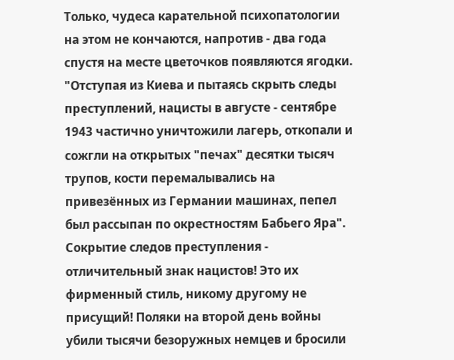Только, чудеса карательной психопатологии на этом не кончаются, напротив - два года спустя на месте цветочков появляются ягодки.
"Отступая из Киева и пытаясь скрыть следы преступлений, нацисты в августе - сентябре 1943 частично уничтожили лагерь, откопали и сожгли на открытых "печах" десятки тысяч трупов, кости перемалывались на привезённых из Германии машинах, пепел был рассыпан по окрестностям Бабьего Яра".
Сокрытие следов преступления - отличительный знак нацистов! Это их фирменный стиль, никому другому не присущий! Поляки на второй день войны убили тысячи безоружных немцев и бросили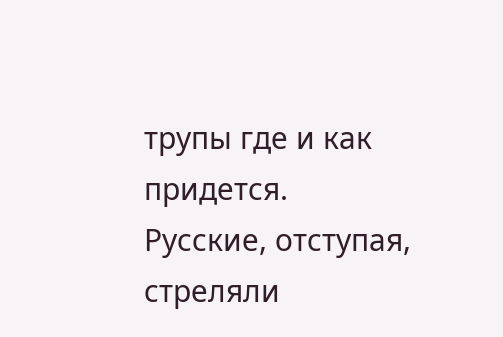трупы где и как придется. Русские, отступая, стреляли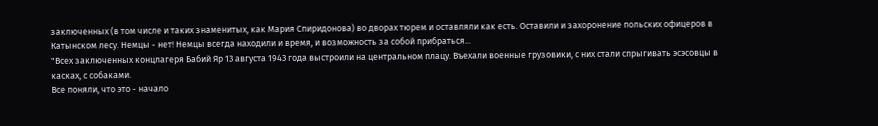заключенных (в том числе и таких знаменитых, как Мария Спиридонова) во дворах тюрем и оставляли как есть. Оставили и захоронение польских офицеров в Катынском лесу. Немцы - нет! Немцы всегда находили и время, и возможность за собой прибраться...
"Всех заключенных концлагеря Бабий Яр 13 августа 1943 года выстроили на центральном плацу. Въехали военные грузовики, с них стали спрыгивать эсэсовцы в касках, с собаками.
Все поняли, что это - начало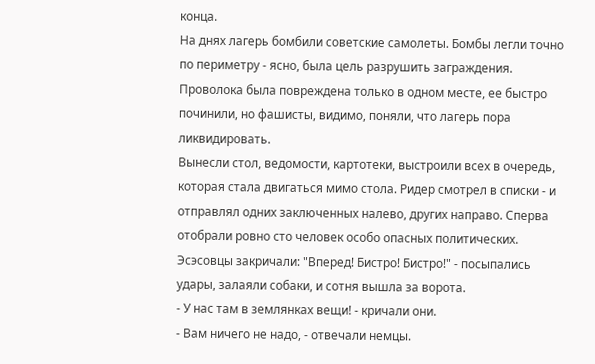конца.
На днях лагерь бомбили советские самолеты. Бомбы легли точно по периметру - ясно, была цель разрушить заграждения. Проволока была повреждена только в одном месте, ее быстро починили, но фашисты, видимо, поняли, что лагерь пора ликвидировать.
Вынесли стол, ведомости, картотеки, выстроили всех в очередь, которая стала двигаться мимо стола. Ридер смотрел в списки - и отправлял одних заключенных налево, других направо. Сперва отобрали ровно сто человек особо опасных политических. Эсэсовцы закричали: "Вперед! Бистро! Бистро!" - посыпались удары, залаяли собаки, и сотня вышла за ворота.
- У нас там в землянках вещи! - кричали они.
- Вам ничего не надо, - отвечали немцы.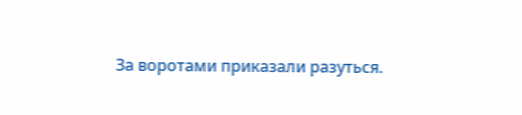За воротами приказали разуться.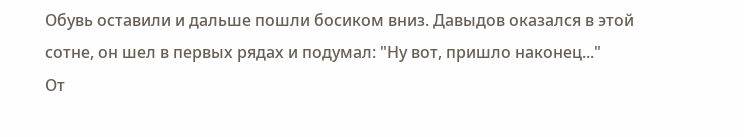Обувь оставили и дальше пошли босиком вниз. Давыдов оказался в этой сотне, он шел в первых рядах и подумал: "Ну вот, пришло наконец..."
От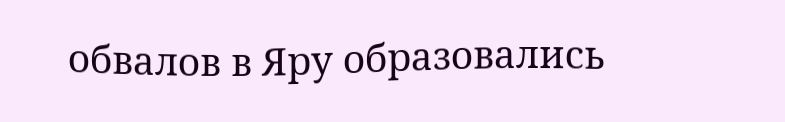обвалов в Яру образовались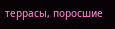террасы, поросшие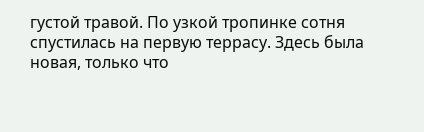густой травой. По узкой тропинке сотня спустилась на первую террасу. Здесь была новая, только что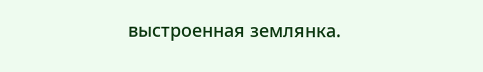выстроенная землянка.